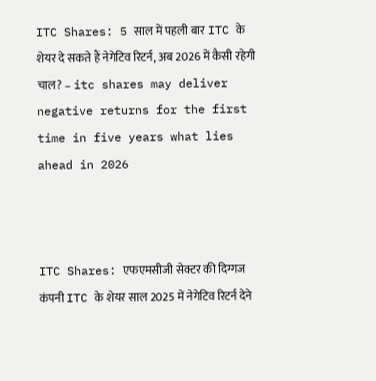ITC Shares: 5 साल में पहली बार ITC के शेयर दे सकते हैं नेगेटिव रिटर्न, अब 2026 में कैसी रहेगी चाल? – itc shares may deliver negative returns for the first time in five years what lies ahead in 2026



ITC Shares: एफएमसीजी सेक्टर की दिग्गज कंपनी ITC के शेयर साल 2025 में नेगेटिव रिटर्न देने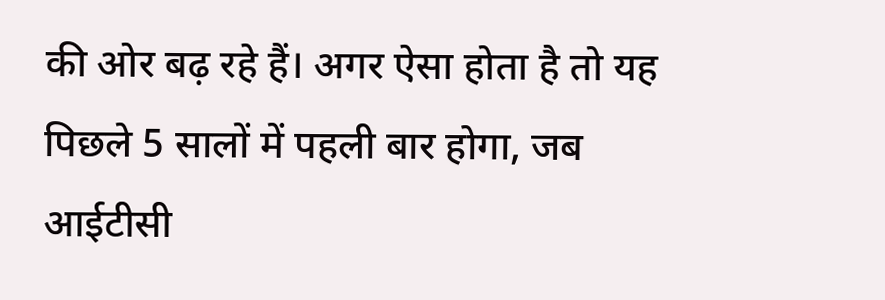की ओर बढ़ रहे हैं। अगर ऐसा होता है तो यह पिछले 5 सालों में पहली बार होगा, जब आईटीसी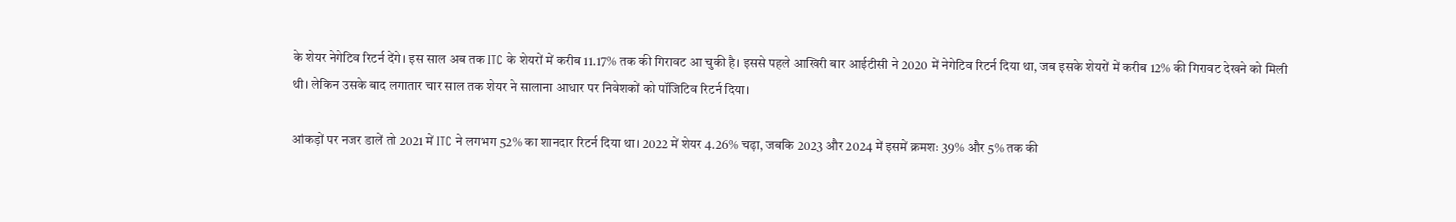के शेयर नेगेटिव रिटर्न देंगे। इस साल अब तक ITC के शेयरों में करीब 11.17% तक की गिरावट आ चुकी है। इससे पहले आखिरी बार आईटीसी ने 2020 में नेगेटिव रिटर्न दिया था, जब इसके शेयरों में करीब 12% की गिरावट देखने को मिली थी। लेकिन उसके बाद लगातार चार साल तक शेयर ने सालाना आधार पर निवेशकों को पॉजिटिव रिटर्न दिया।

आंकड़ों पर नजर डालें तो 2021 में ITC ने लगभग 52% का शानदार रिटर्न दिया था। 2022 में शेयर 4.26% चढ़ा, जबकि 2023 और 2024 में इसमें क्रमशः 39% और 5% तक की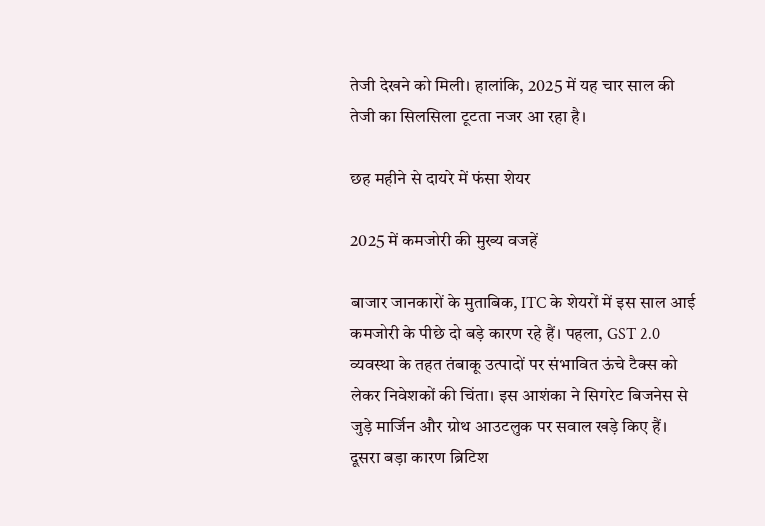तेजी देखने को मिली। हालांकि, 2025 में यह चार साल की तेजी का सिलसिला टूटता नजर आ रहा है।

छह महीने से दायरे में फंसा शेयर

2025 में कमजोरी की मुख्य वजहें

बाजार जानकारों के मुताबिक, ITC के शेयरों में इस साल आई कमजोरी के पीछे दो बड़े कारण रहे हैं। पहला, GST 2.0 व्यवस्था के तहत तंबाकू उत्पादों पर संभावित ऊंचे टैक्स को लेकर निवेशकों की चिंता। इस आशंका ने सिगरेट बिजनेस से जुड़े मार्जिन और ग्रोथ आउटलुक पर सवाल खड़े किए हैं। दूसरा बड़ा कारण ब्रिटिश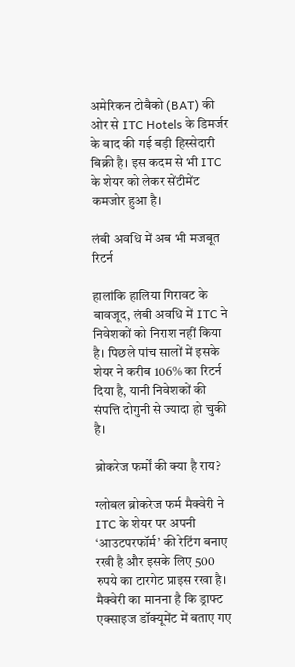अमेरिकन टोबैको (BAT) की ओर से ITC Hotels के डिमर्जर के बाद की गई बड़ी हिस्सेदारी बिक्री है। इस कदम से भी ITC के शेयर को लेकर सेंटीमेंट कमजोर हुआ है।

लंबी अवधि में अब भी मजबूत रिटर्न

हालांकि हालिया गिरावट के बावजूद, लंबी अवधि में ITC ने निवेशकों को निराश नहीं किया है। पिछले पांच सालों में इसके शेयर ने करीब 106% का रिटर्न दिया है, यानी निवेशकों की संपत्ति दोगुनी से ज्यादा हो चुकी है।

ब्रोकरेज फर्मों की क्या है राय?

ग्लोबल ब्रोकरेज फर्म मैक्वेरी ने ITC के शेयर पर अपनी ‘आउटपरफॉर्म’ की रेटिंग बनाए रखी है और इसके लिए 500 रुपये का टारगेट प्राइस रखा है। मैक्वेरी का मानना है कि ड्राफ्ट एक्साइज डॉक्यूमेंट में बताए गए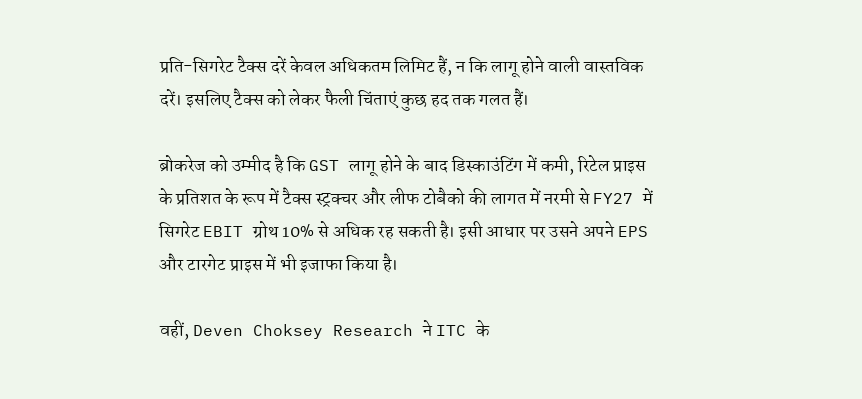प्रति-सिगरेट टैक्स दरें केवल अधिकतम लिमिट हैं, न कि लागू होने वाली वास्तविक दरें। इसलिए टैक्स को लेकर फैली चिंताएं कुछ हद तक गलत हैं।

ब्रोकरेज को उम्मीद है कि GST लागू होने के बाद डिस्काउंटिंग में कमी, रिटेल प्राइस के प्रतिशत के रूप में टैक्स स्ट्रक्चर और लीफ टोबैको की लागत में नरमी से FY27 में सिगरेट EBIT ग्रोथ 10% से अधिक रह सकती है। इसी आधार पर उसने अपने EPS और टारगेट प्राइस में भी इजाफा किया है।

वहीं, Deven Choksey Research ने ITC के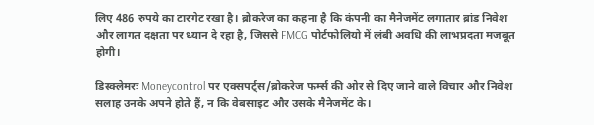लिए 486 रुपये का टारगेट रखा है। ब्रोकरेज का कहना है कि कंपनी का मैनेजमेंट लगातार ब्रांड निवेश और लागत दक्षता पर ध्यान दे रहा है, जिससे FMCG पोर्टफोलियो में लंबी अवधि की लाभप्रदता मजबूत होगी।

डिस्क्लेमरः Moneycontrol पर एक्सपर्ट्स/ब्रोकरेज फर्म्स की ओर से दिए जाने वाले विचार और निवेश सलाह उनके अपने होते हैं, न कि वेबसाइट और उसके मैनेजमेंट के।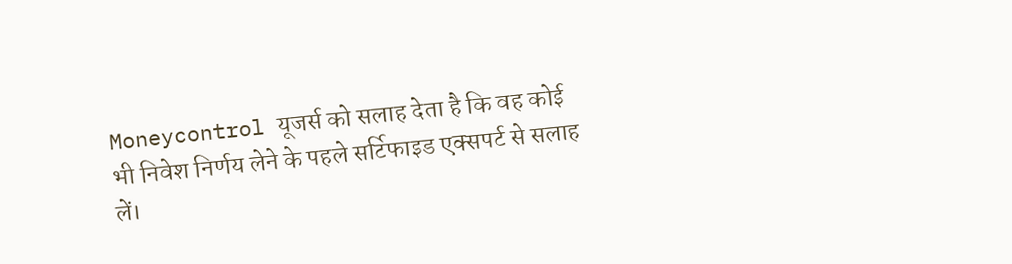Moneycontrol यूजर्स को सलाह देता है कि वह कोई भी निवेश निर्णय लेने के पहले सर्टिफाइड एक्सपर्ट से सलाह लें।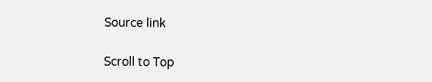Source link

Scroll to Top